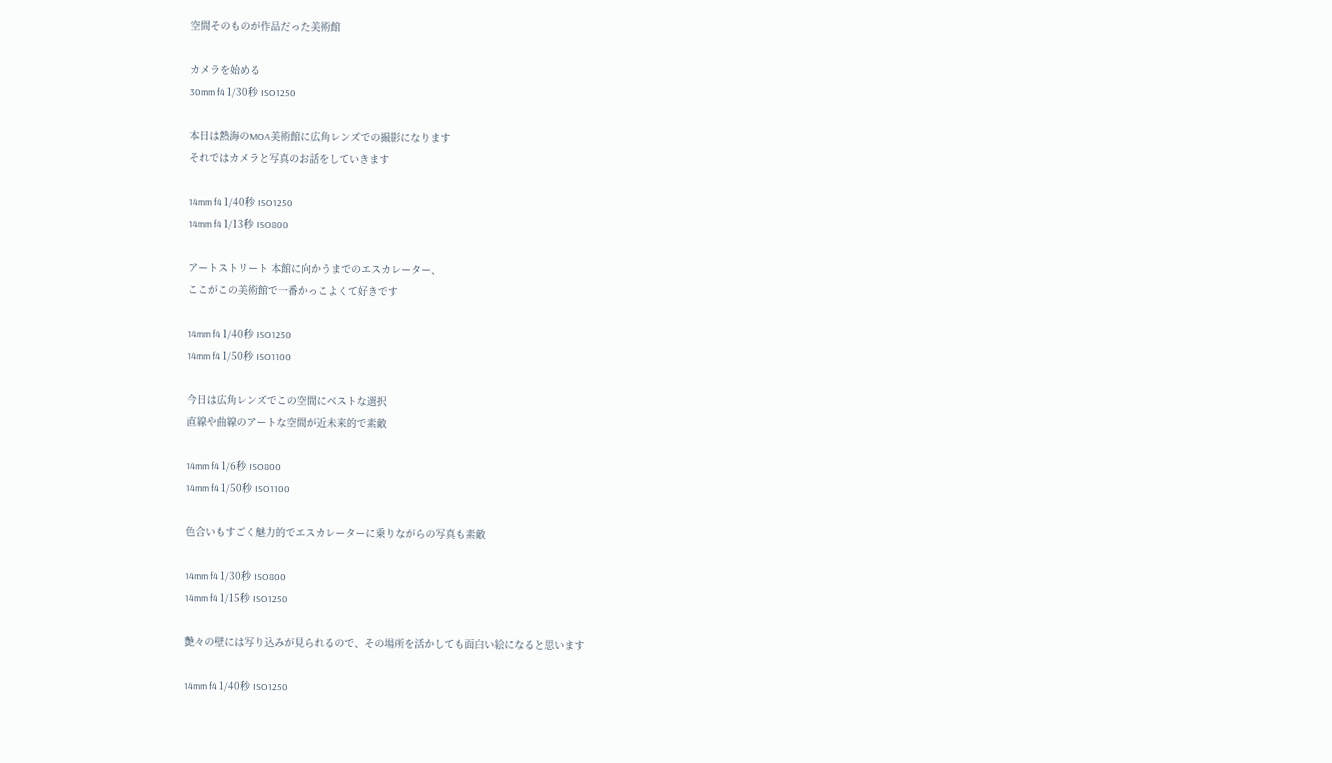空間そのものが作品だった美術館

カメラを始める
30mm f4 1/30秒 ISO1250

本日は熱海のMOA美術館に広角レンズでの撮影になります
それではカメラと写真のお話をしていきます

14mm f4 1/40秒 ISO1250
14mm f4 1/13秒 ISO800

アートストリート 本館に向かうまでのエスカレーター、
ここがこの美術館で一番かっこよくて好きです

14mm f4 1/40秒 ISO1250
14mm f4 1/50秒 ISO1100

今日は広角レンズでこの空間にベストな選択
直線や曲線のアートな空間が近未来的で素敵

14mm f4 1/6秒 ISO800
14mm f4 1/50秒 ISO1100

色合いもすごく魅力的でエスカレーターに乗りながらの写真も素敵

14mm f4 1/30秒 ISO800
14mm f4 1/15秒 ISO1250

艶々の壁には写り込みが見られるので、その場所を活かしても面白い絵になると思います

14mm f4 1/40秒 ISO1250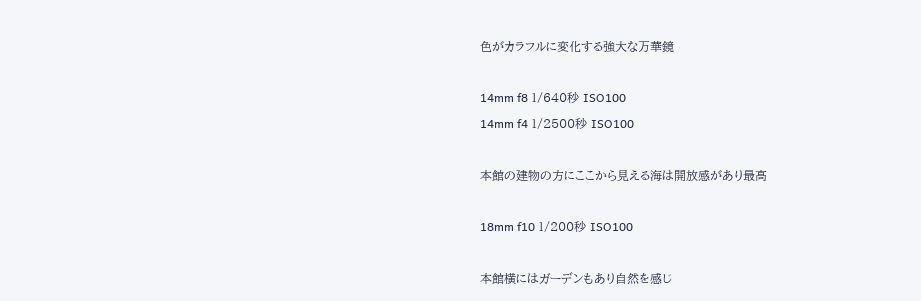色がカラフルに変化する強大な万華鏡

14mm f8 1/640秒 ISO100
14mm f4 1/2500秒 ISO100

本館の建物の方にここから見える海は開放感があり最高

18mm f10 1/200秒 ISO100

本館横にはガーデンもあり自然を感じ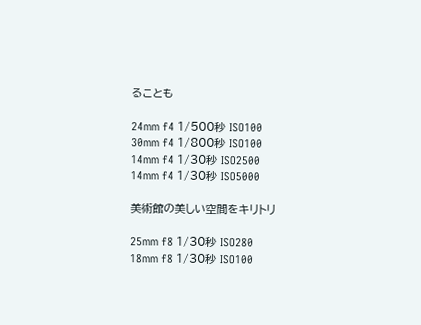ることも

24mm f4 1/500秒 ISO100
30mm f4 1/800秒 ISO100
14mm f4 1/30秒 ISO2500
14mm f4 1/30秒 ISO5000

美術館の美しい空間をキリトリ

25mm f8 1/30秒 ISO280
18mm f8 1/30秒 ISO100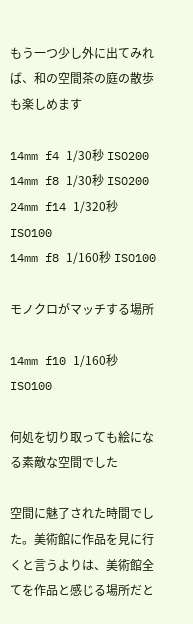もう一つ少し外に出てみれば、和の空間茶の庭の散歩も楽しめます

14mm f4 1/30秒 ISO200
14mm f8 1/30秒 ISO200
24mm f14 1/320秒 ISO100
14mm f8 1/160秒 ISO100

モノクロがマッチする場所

14mm f10 1/160秒 ISO100

何処を切り取っても絵になる素敵な空間でした

空間に魅了された時間でした。美術館に作品を見に行くと言うよりは、美術館全てを作品と感じる場所だと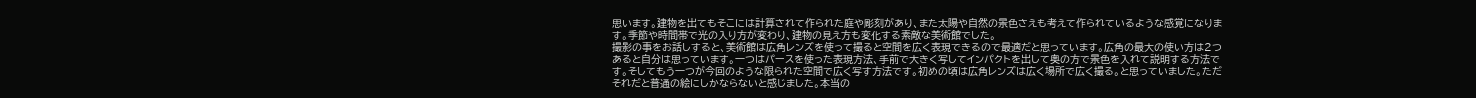思います。建物を出てもそこには計算されて作られた庭や彫刻があり、また太陽や自然の景色さえも考えて作られているような感覚になります。季節や時間帯で光の入り方が変わり、建物の見え方も変化する素敵な美術館でした。
撮影の事をお話しすると、美術館は広角レンズを使って撮ると空間を広く表現できるので最適だと思っています。広角の最大の使い方は2つあると自分は思っています。一つはパースを使った表現方法、手前で大きく写してインパクトを出して奥の方で景色を入れて説明する方法です。そしてもう一つが今回のような限られた空間で広く写す方法です。初めの頃は広角レンズは広く場所で広く撮る。と思っていました。ただそれだと普通の絵にしかならないと感じました。本当の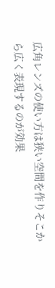広角レンズの使い方は狭い空間を作りそこから広く表現するのが効果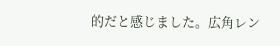的だと感じました。広角レン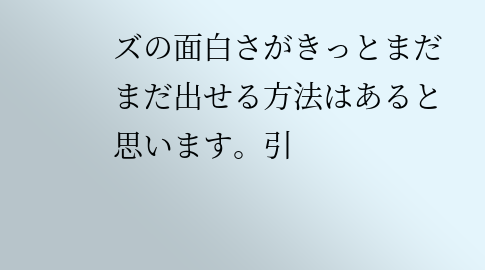ズの面白さがきっとまだまだ出せる方法はあると思います。引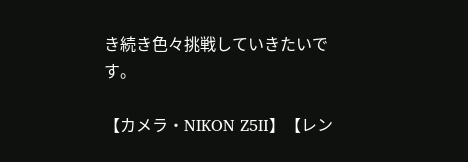き続き色々挑戦していきたいです。

【カメラ・NIKON Z5Ⅱ】【レン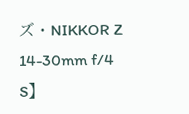ズ・NIKKOR Z 14-30mm f/4 S】